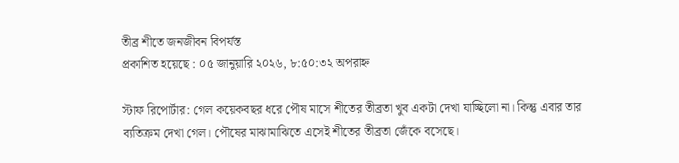তীব্র শীতে জনজীবন বিপর্যস্ত
প্রকাশিত হয়েছে : ০৫ জানুয়ারি ২০২৬, ৮:৫০:৩২ অপরাহ্ন

স্টাফ রিপোর্টার: গেল কয়েকবছর ধরে পৌষ মাসে শীতের তীব্রতা খুব একটা দেখা যাচ্ছিলো না। কিন্তু এবার তার ব্যতিক্রম দেখা গেল। পৌষের মাঝামাঝিতে এসেই শীতের তীব্রতা জেঁকে বসেছে।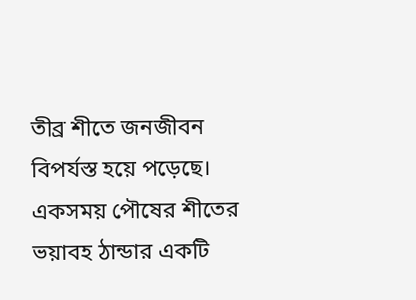তীব্র শীতে জনজীবন বিপর্যস্ত হয়ে পড়েছে। একসময় পৌষের শীতের ভয়াবহ ঠান্ডার একটি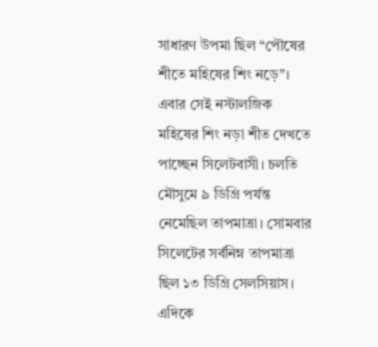সাধারণ উপমা ছিল “পৌষের শীতে মহিষের শিং নড়ে”। এবার সেই নস্টালজিক মহিষের শিং নড়া শীত দেখতে পাচ্ছেন সিলেটবাসী। চলতি মৌসুমে ৯ ডিগ্রি পর্যন্ত নেমেছিল তাপমাত্রা। সোমবার সিলেটের সর্বনিম্ন তাপমাত্রা ছিল ১৩ ডিগ্রি সেলসিয়াস।
এদিকে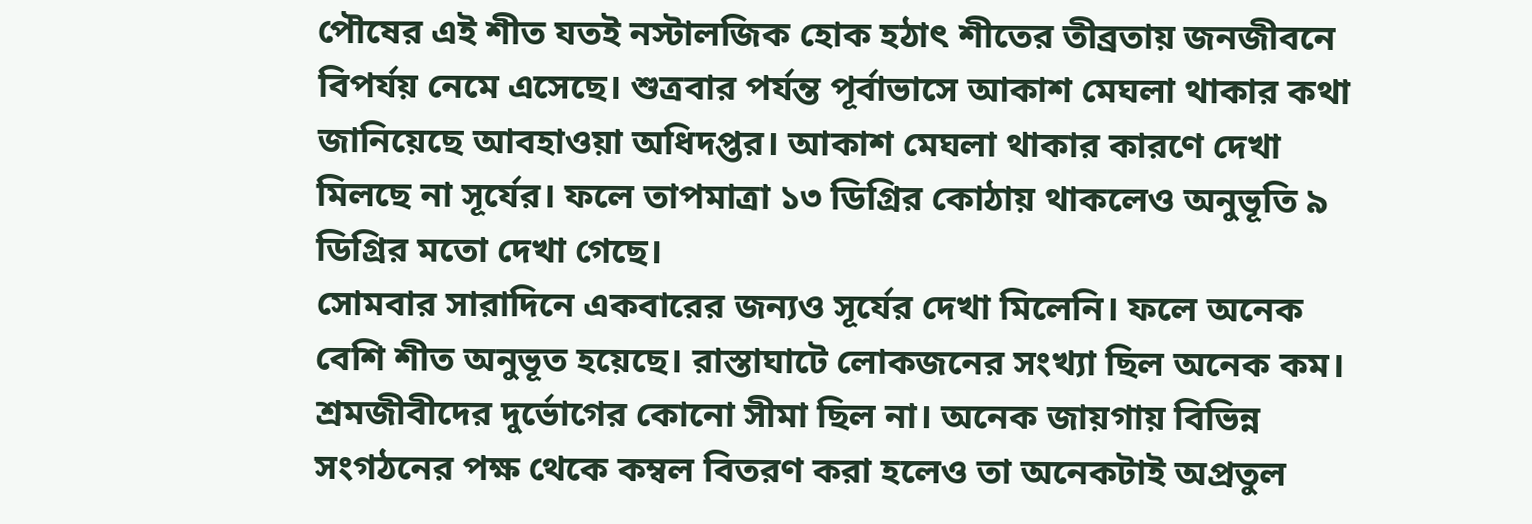পৌষের এই শীত যতই নস্টালজিক হোক হঠাৎ শীতের তীব্রতায় জনজীবনে বিপর্যয় নেমে এসেছে। শুত্রবার পর্যন্ত পূর্বাভাসে আকাশ মেঘলা থাকার কথা জানিয়েছে আবহাওয়া অধিদপ্তর। আকাশ মেঘলা থাকার কারণে দেখা মিলছে না সূর্যের। ফলে তাপমাত্রা ১৩ ডিগ্রির কোঠায় থাকলেও অনুভূতি ৯ ডিগ্রির মতো দেখা গেছে।
সোমবার সারাদিনে একবারের জন্যও সূর্যের দেখা মিলেনি। ফলে অনেক বেশি শীত অনুভূত হয়েছে। রাস্তাঘাটে লোকজনের সংখ্যা ছিল অনেক কম। শ্রমজীবীদের দুর্ভোগের কোনো সীমা ছিল না। অনেক জায়গায় বিভিন্ন সংগঠনের পক্ষ থেকে কম্বল বিতরণ করা হলেও তা অনেকটাই অপ্রতুল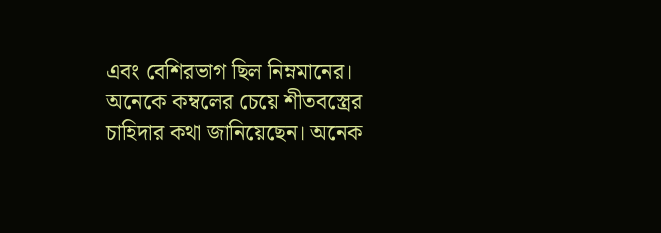এবং বেশিরভাগ ছিল নিম্নমানের। অনেকে কম্বলের চেয়ে শীতবস্ত্রের চাহিদার কথা জানিয়েছেন। অনেক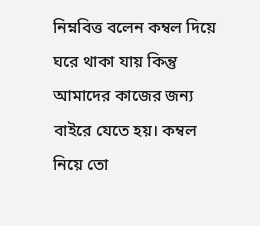নিম্নবিত্ত বলেন কম্বল দিয়ে ঘরে থাকা যায় কিন্তু আমাদের কাজের জন্য বাইরে যেতে হয়। কম্বল নিয়ে তো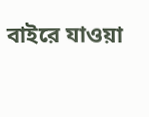বাইরে যাওয়া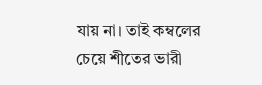যায় না। তাই কম্বলের চেয়ে শীতের ভারী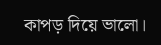কাপড় দিয়ে ভালো।